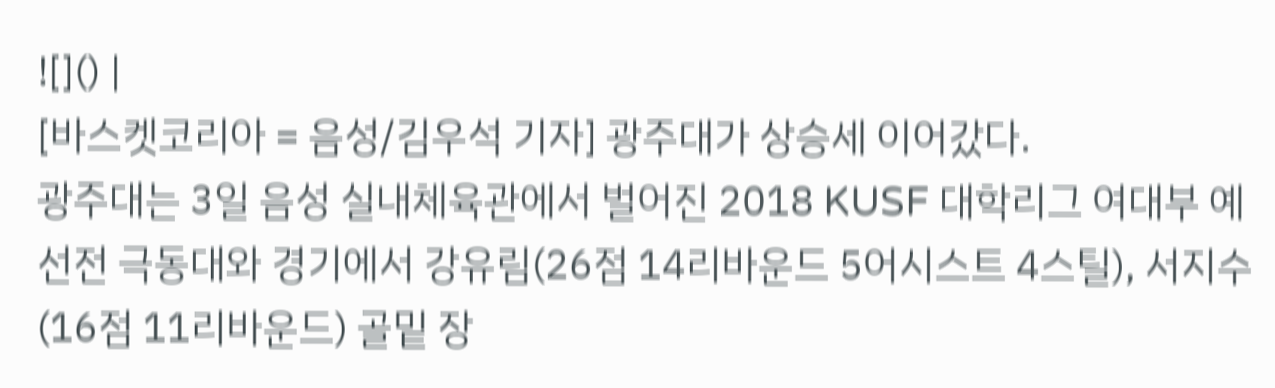![]() |
[바스켓코리아 = 음성/김우석 기자] 광주대가 상승세 이어갔다.
광주대는 3일 음성 실내체육관에서 벌어진 2018 KUSF 대학리그 여대부 예선전 극동대와 경기에서 강유림(26점 14리바운드 5어시스트 4스틸), 서지수(16점 11리바운드) 골밑 장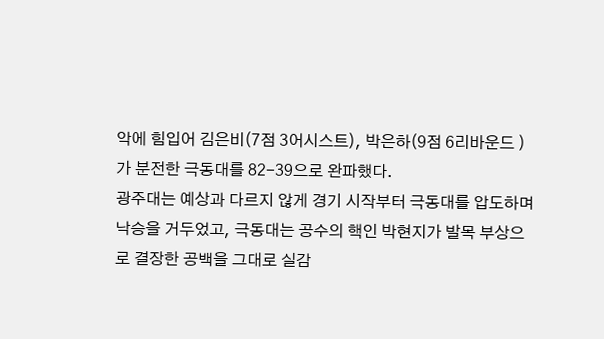악에 힘입어 김은비(7점 3어시스트), 박은하(9점 6리바운드 )가 분전한 극동대를 82-39으로 완파했다.
광주대는 예상과 다르지 않게 경기 시작부터 극동대를 압도하며 낙승을 거두었고, 극동대는 공수의 핵인 박현지가 발목 부상으로 결장한 공백을 그대로 실감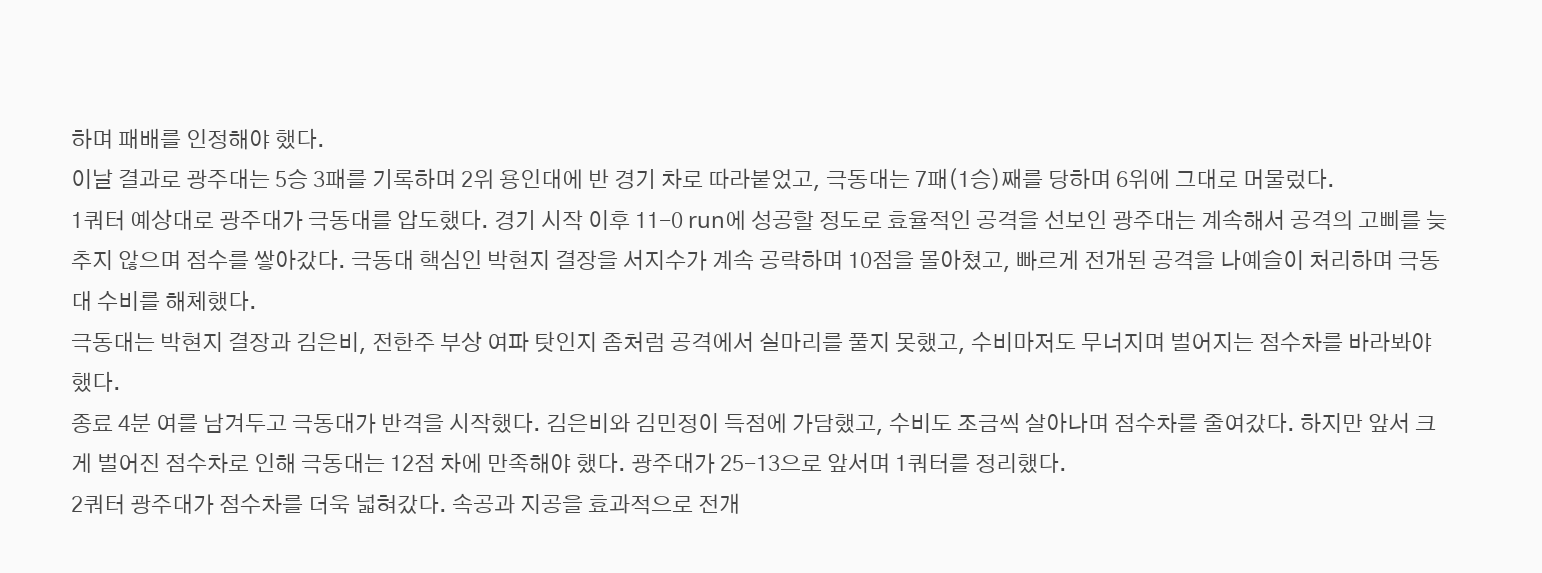하며 패배를 인정해야 했다.
이날 결과로 광주대는 5승 3패를 기록하며 2위 용인대에 반 경기 차로 따라붙었고, 극동대는 7패(1승)째를 당하며 6위에 그대로 머물렀다.
1쿼터 예상대로 광주대가 극동대를 압도했다. 경기 시작 이후 11-0 run에 성공할 정도로 효율적인 공격을 선보인 광주대는 계속해서 공격의 고삐를 늦추지 않으며 점수를 쌓아갔다. 극동대 핵심인 박현지 결장을 서지수가 계속 공략하며 10점을 몰아쳤고, 빠르게 전개된 공격을 나예슬이 처리하며 극동대 수비를 해체했다.
극동대는 박현지 결장과 김은비, 전한주 부상 여파 탓인지 좀처럼 공격에서 실마리를 풀지 못했고, 수비마저도 무너지며 벌어지는 점수차를 바라봐야 했다.
종료 4분 여를 남겨두고 극동대가 반격을 시작했다. 김은비와 김민정이 득점에 가담했고, 수비도 조금씩 살아나며 점수차를 줄여갔다. 하지만 앞서 크게 벌어진 점수차로 인해 극동대는 12점 차에 만족해야 했다. 광주대가 25-13으로 앞서며 1쿼터를 정리했다.
2쿼터 광주대가 점수차를 더욱 넓혀갔다. 속공과 지공을 효과적으로 전개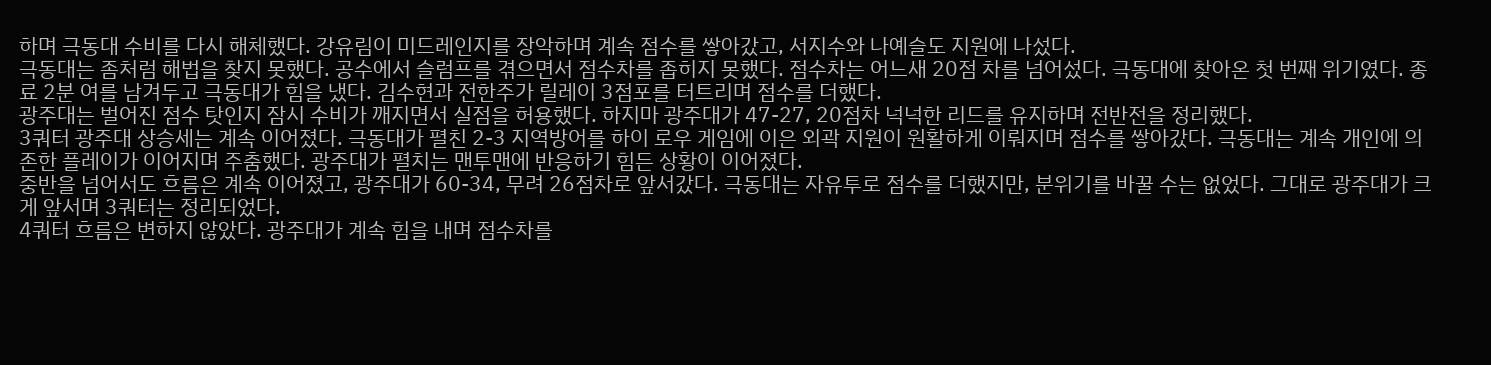하며 극동대 수비를 다시 해체했다. 강유림이 미드레인지를 장악하며 계속 점수를 쌓아갔고, 서지수와 나예슬도 지원에 나섰다.
극동대는 좀처럼 해법을 찾지 못했다. 공수에서 슬럼프를 겪으면서 점수차를 좁히지 못했다. 점수차는 어느새 20점 차를 넘어섰다. 극동대에 찾아온 첫 번째 위기였다. 종료 2분 여를 남겨두고 극동대가 힘을 냈다. 김수현과 전한주가 릴레이 3점포를 터트리며 점수를 더했다.
광주대는 벌어진 점수 탓인지 잠시 수비가 깨지면서 실점을 허용했다. 하지마 광주대가 47-27, 20점차 넉넉한 리드를 유지하며 전반전을 정리했다.
3쿼터 광주대 상승세는 계속 이어졌다. 극동대가 펼친 2-3 지역방어를 하이 로우 게임에 이은 외곽 지원이 원활하게 이뤄지며 점수를 쌓아갔다. 극동대는 계속 개인에 의존한 플레이가 이어지며 주춤했다. 광주대가 펼치는 맨투맨에 반응하기 힘든 상황이 이어졌다.
중반을 넘어서도 흐름은 계속 이어졌고, 광주대가 60-34, 무려 26점차로 앞서갔다. 극동대는 자유투로 점수를 더했지만, 분위기를 바꿀 수는 없었다. 그대로 광주대가 크게 앞서며 3쿼터는 정리되었다.
4쿼터 흐름은 변하지 않았다. 광주대가 계속 힘을 내며 점수차를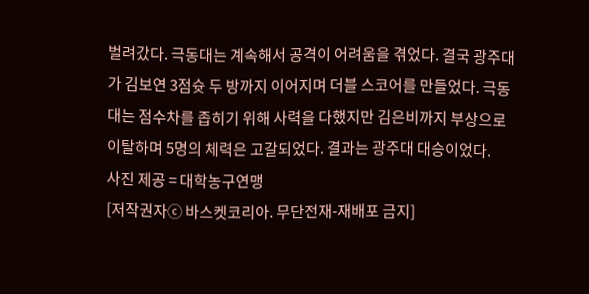벌려갔다. 극동대는 계속해서 공격이 어려움을 겪었다. 결국 광주대가 김보연 3점슛 두 방까지 이어지며 더블 스코어를 만들었다. 극동대는 점수차를 좁히기 위해 사력을 다했지만 김은비까지 부상으로 이탈하며 5명의 체력은 고갈되었다. 결과는 광주대 대승이었다.
사진 제공 = 대학농구연맹
[저작권자ⓒ 바스켓코리아. 무단전재-재배포 금지]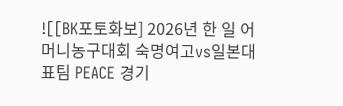![[BK포토화보] 2026년 한 일 어머니농구대회 숙명여고vs일본대표팀 PEACE 경기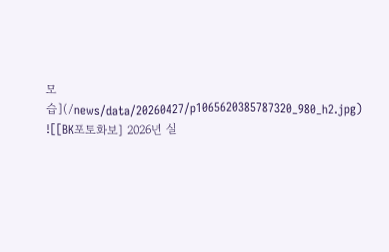모습](/news/data/20260427/p1065620385787320_980_h2.jpg)
![[BK포토화보] 2026년 실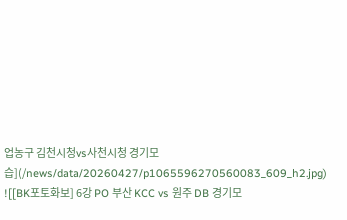업농구 김천시청vs사천시청 경기모습](/news/data/20260427/p1065596270560083_609_h2.jpg)
![[BK포토화보] 6강 PO 부산 KCC vs 원주 DB 경기모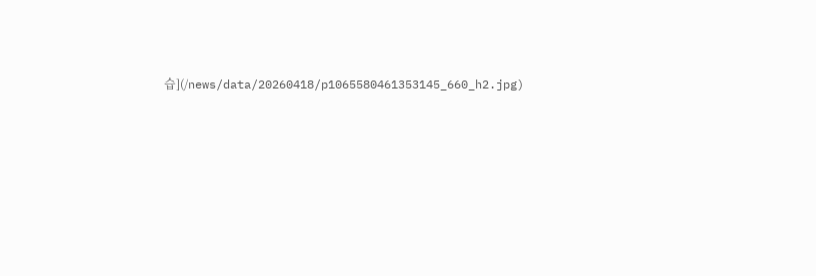습](/news/data/20260418/p1065580461353145_660_h2.jpg)